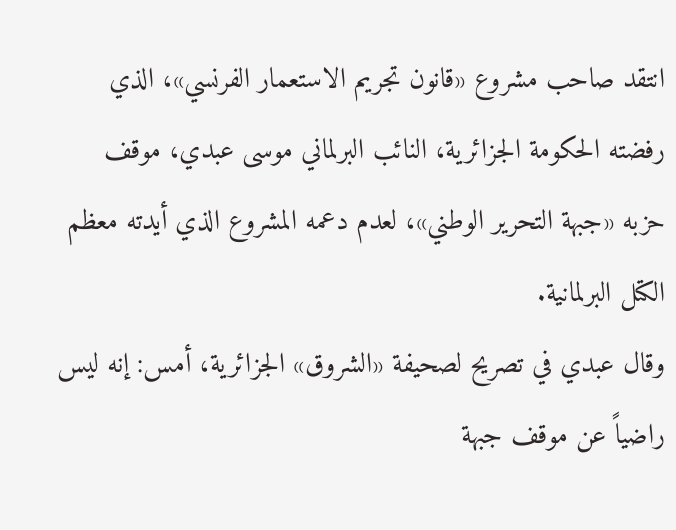انتقد صاحب مشروع «قانون تجريم الاستعمار الفرنسي»، الذي رفضته الحكومة الجزائرية، النائب البرلماني موسى عبدي، موقف حزبه «جبهة التحرير الوطني»، لعدم دعمه المشروع الذي أيدته معظم الكتل البرلمانية.
وقال عبدي في تصريح لصحيفة «الشروق» الجزائرية، أمس: إنه ليس راضياً عن موقف جبهة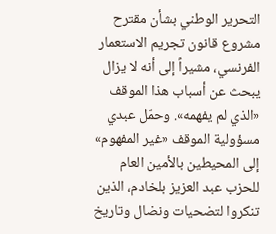التحرير الوطني بشأن مقترح مشروع قانون تجريم الاستعمار الفرنسي، مشيراً إلى أنه لا يزال يبحث عن أسباب هذا الموقف «الذي لم يفهمه». وحمّل عبدي مسؤولية الموقف «غير المفهوم» إلى المحيطين بالأمين العام للحزب عبد العزيز بلخادم، الذين تنكروا لتضحيات ونضال وتاريخ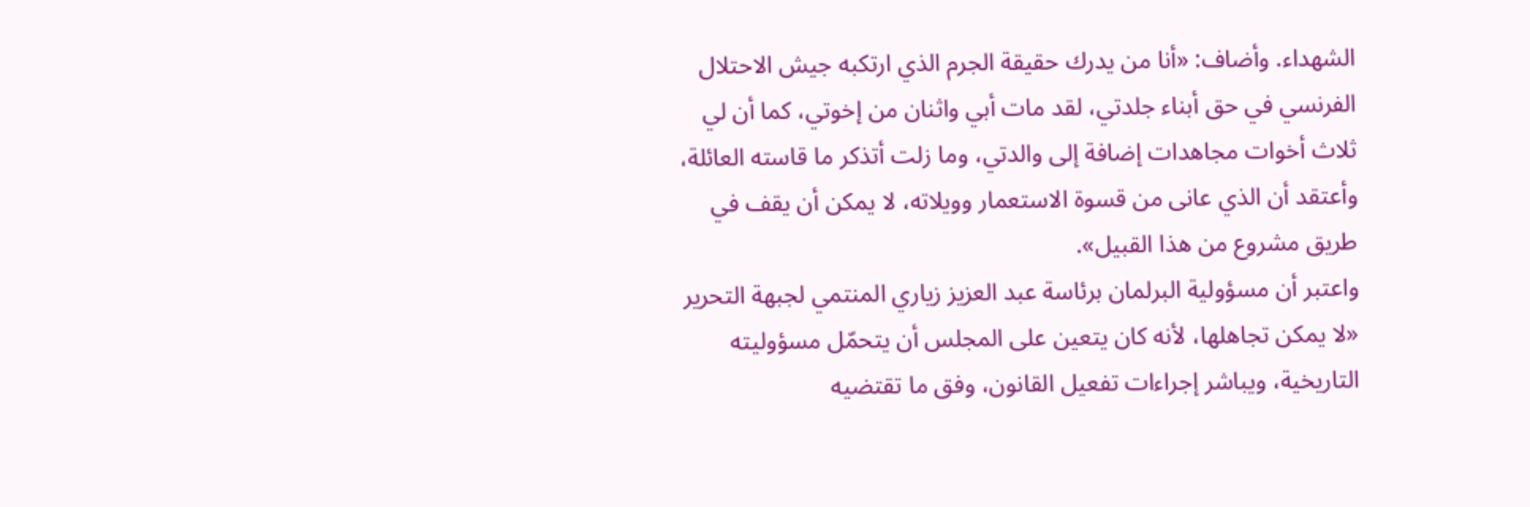الشهداء. وأضاف: «أنا من يدرك حقيقة الجرم الذي ارتكبه جيش الاحتلال الفرنسي في حق أبناء جلدتي، لقد مات أبي واثنان من إخوتي، كما أن لي ثلاث أخوات مجاهدات إضافة إلى والدتي، وما زلت أتذكر ما قاسته العائلة، وأعتقد أن الذي عانى من قسوة الاستعمار وويلاته، لا يمكن أن يقف في طريق مشروع من هذا القبيل».
واعتبر أن مسؤولية البرلمان برئاسة عبد العزيز زياري المنتمي لجبهة التحرير «لا يمكن تجاهلها، لأنه كان يتعين على المجلس أن يتحمّل مسؤوليته التاريخية، ويباشر إجراءات تفعيل القانون، وفق ما تقتضيه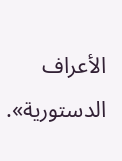الأعراف الدستورية».